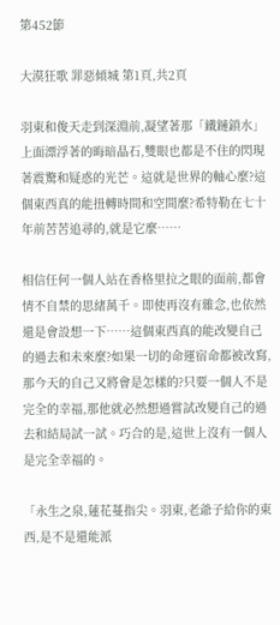第452節

大漠狂歌 罪惡傾城 第1頁,共2頁

羽東和俊天走到深淵前,凝望著那「鐵鏈鎖水」上面漂浮著的晦暗晶石,雙眼也都是不住的閃現著震驚和疑惑的光芒。這就是世界的軸心麼?這個東西真的能扭轉時間和空間麼?希特勒在七十年前苦苦追尋的,就是它麼……

相信任何一個人站在香格里拉之眼的面前,都會情不自禁的思緒萬千。即使再沒有雜念,也依然還是會設想一下……這個東西真的能改變自己的過去和未來麼?如果一切的命運宿命都被改寫,那今天的自己又將會是怎樣的?只要一個人不是完全的幸福,那他就必然想過嘗試改變自己的過去和結局試一試。巧合的是,這世上沒有一個人是完全幸福的。

「永生之泉,蓮花蔓指尖。羽東,老爺子給你的東西,是不是還能派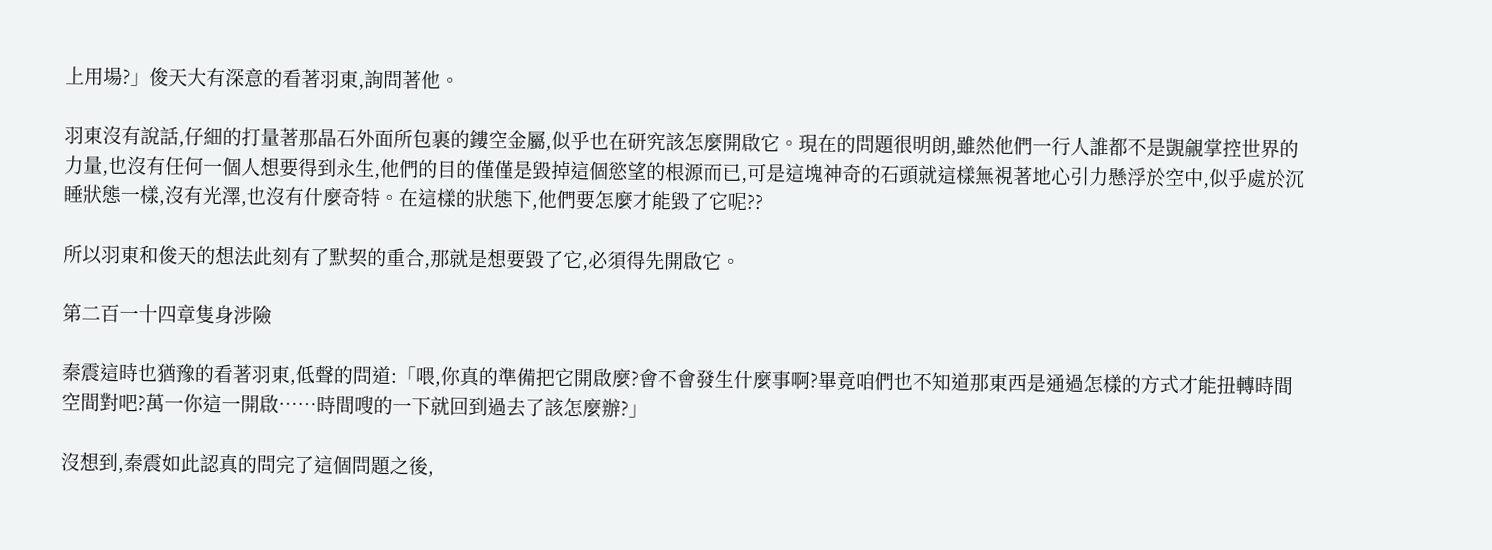上用場?」俊天大有深意的看著羽東,詢問著他。

羽東沒有說話,仔細的打量著那晶石外面所包裹的鏤空金屬,似乎也在研究該怎麼開啟它。現在的問題很明朗,雖然他們一行人誰都不是覬覦掌控世界的力量,也沒有任何一個人想要得到永生,他們的目的僅僅是毀掉這個慾望的根源而已,可是這塊神奇的石頭就這樣無視著地心引力懸浮於空中,似乎處於沉睡狀態一樣,沒有光澤,也沒有什麼奇特。在這樣的狀態下,他們要怎麼才能毀了它呢??

所以羽東和俊天的想法此刻有了默契的重合,那就是想要毀了它,必須得先開啟它。

第二百一十四章隻身涉險

秦震這時也猶豫的看著羽東,低聲的問道:「喂,你真的準備把它開啟麼?會不會發生什麼事啊?畢竟咱們也不知道那東西是通過怎樣的方式才能扭轉時間空間對吧?萬一你這一開啟……時間嗖的一下就回到過去了該怎麼辦?」

沒想到,秦震如此認真的問完了這個問題之後,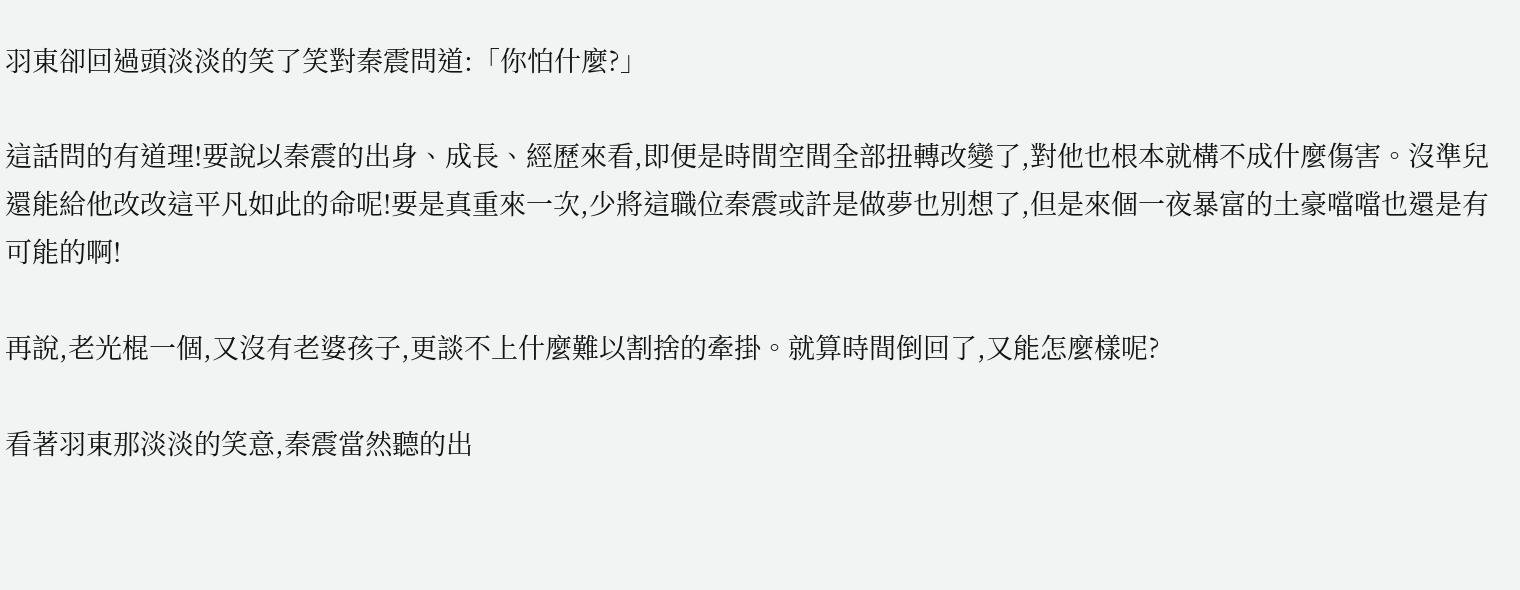羽東卻回過頭淡淡的笑了笑對秦震問道:「你怕什麼?」

這話問的有道理!要說以秦震的出身、成長、經歷來看,即便是時間空間全部扭轉改變了,對他也根本就構不成什麼傷害。沒準兒還能給他改改這平凡如此的命呢!要是真重來一次,少將這職位秦震或許是做夢也別想了,但是來個一夜暴富的土豪噹噹也還是有可能的啊!

再說,老光棍一個,又沒有老婆孩子,更談不上什麼難以割捨的牽掛。就算時間倒回了,又能怎麼樣呢?

看著羽東那淡淡的笑意,秦震當然聽的出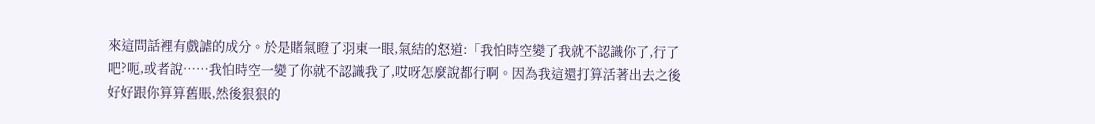來這問話裡有戲謔的成分。於是賭氣瞪了羽東一眼,氣結的怒道:「我怕時空變了我就不認識你了,行了吧?呃,或者說……我怕時空一變了你就不認識我了,哎呀怎麼說都行啊。因為我這還打算活著出去之後好好跟你算算舊賬,然後狠狠的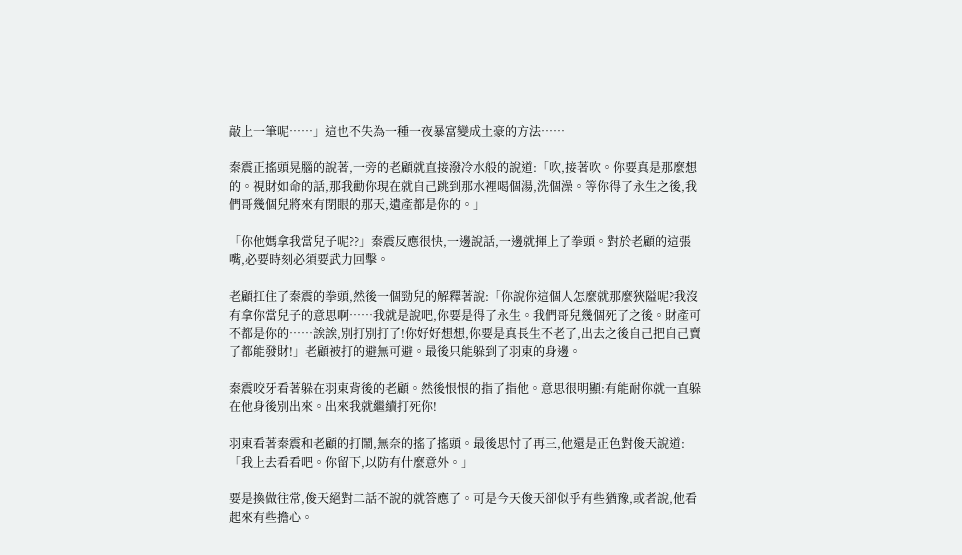敲上一筆呢……」這也不失為一種一夜暴富變成土豪的方法……

秦震正搖頭晃腦的說著,一旁的老顧就直接潑冷水般的說道:「吹,接著吹。你要真是那麼想的。視財如命的話,那我勸你現在就自己跳到那水裡喝個湯,洗個澡。等你得了永生之後,我們哥幾個兒將來有閉眼的那天,遺產都是你的。」

「你他媽拿我當兒子呢??」秦震反應很快,一邊說話,一邊就揮上了拳頭。對於老顧的這張嘴,必要時刻必須要武力回擊。

老顧扛住了秦震的拳頭,然後一個勁兒的解釋著說:「你說你這個人怎麼就那麼狹隘呢?我沒有拿你當兒子的意思啊……我就是說吧,你要是得了永生。我們哥兒幾個死了之後。財產可不都是你的……誒誒,別打別打了!你好好想想,你要是真長生不老了,出去之後自己把自己賣了都能發財!」老顧被打的避無可避。最後只能躲到了羽東的身邊。

秦震咬牙看著躲在羽東背後的老顧。然後恨恨的指了指他。意思很明顯:有能耐你就一直躲在他身後別出來。出來我就繼續打死你!

羽東看著秦震和老顧的打鬧,無奈的搖了搖頭。最後思忖了再三,他還是正色對俊天說道:「我上去看看吧。你留下,以防有什麼意外。」

要是換做往常,俊天絕對二話不說的就答應了。可是今天俊天卻似乎有些猶豫,或者說,他看起來有些擔心。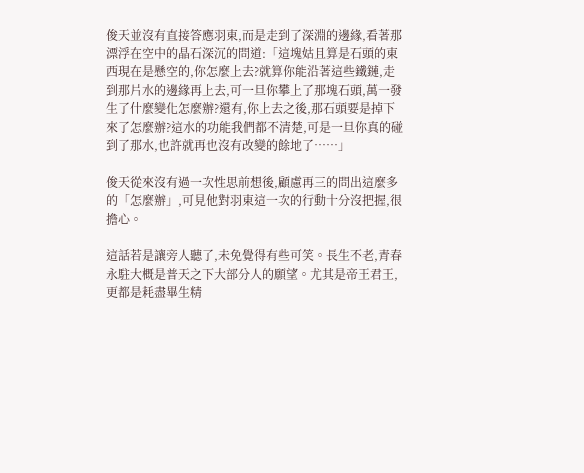俊天並沒有直接答應羽東,而是走到了深淵的邊緣,看著那漂浮在空中的晶石深沉的問道:「這塊姑且算是石頭的東西現在是懸空的,你怎麼上去?就算你能沿著這些鐵鏈,走到那片水的邊緣再上去,可一旦你攀上了那塊石頭,萬一發生了什麼變化怎麼辦?還有,你上去之後,那石頭要是掉下來了怎麼辦?這水的功能我們都不清楚,可是一旦你真的碰到了那水,也許就再也沒有改變的餘地了……」

俊天從來沒有過一次性思前想後,顧慮再三的問出這麼多的「怎麼辦」,可見他對羽東這一次的行動十分沒把握,很擔心。

這話若是讓旁人聽了,未免覺得有些可笑。長生不老,青春永駐大概是普天之下大部分人的願望。尤其是帝王君王,更都是耗盡畢生精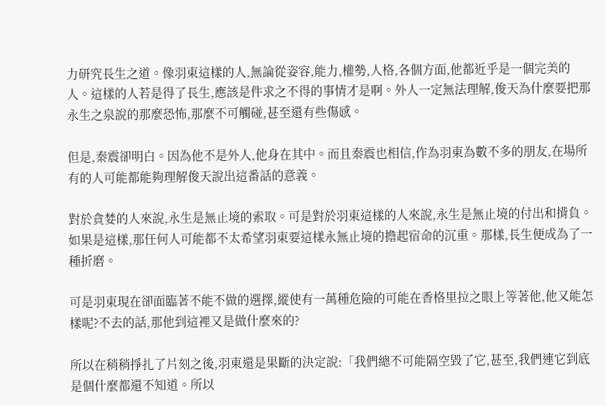力研究長生之道。像羽東這樣的人,無論從姿容,能力,權勢,人格,各個方面,他都近乎是一個完美的人。這樣的人若是得了長生,應該是件求之不得的事情才是啊。外人一定無法理解,俊天為什麼要把那永生之泉說的那麼恐怖,那麼不可觸碰,甚至還有些傷感。

但是,秦震卻明白。因為他不是外人,他身在其中。而且秦震也相信,作為羽東為數不多的朋友,在場所有的人可能都能夠理解俊天說出這番話的意義。

對於貪婪的人來說,永生是無止境的索取。可是對於羽東這樣的人來說,永生是無止境的付出和揹負。如果是這樣,那任何人可能都不太希望羽東要這樣永無止境的擔起宿命的沉重。那樣,長生便成為了一種折磨。

可是羽東現在卻面臨著不能不做的選擇,縱使有一萬種危險的可能在香格里拉之眼上等著他,他又能怎樣呢?不去的話,那他到這裡又是做什麼來的?

所以在稍稍掙扎了片刻之後,羽東還是果斷的決定說:「我們總不可能隔空毀了它,甚至,我們連它到底是個什麼都還不知道。所以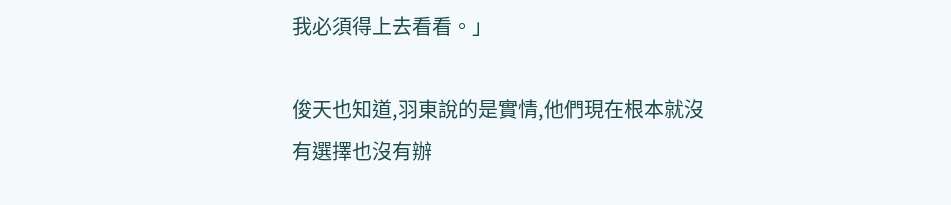我必須得上去看看。」

俊天也知道,羽東說的是實情,他們現在根本就沒有選擇也沒有辦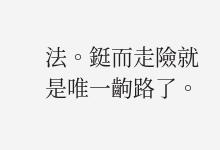法。鋌而走險就是唯一齣路了。